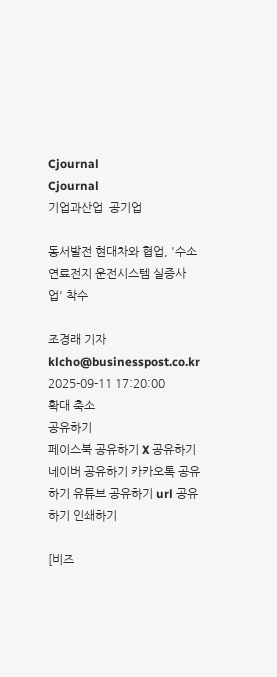Cjournal
Cjournal
기업과산업  공기업

동서발전 현대차와 협업, '수소연료전지 운전시스템 실증사업' 착수

조경래 기자 klcho@businesspost.co.kr 2025-09-11 17:20:00
확대 축소
공유하기
페이스북 공유하기 X 공유하기 네이버 공유하기 카카오톡 공유하기 유튜브 공유하기 url 공유하기 인쇄하기

[비즈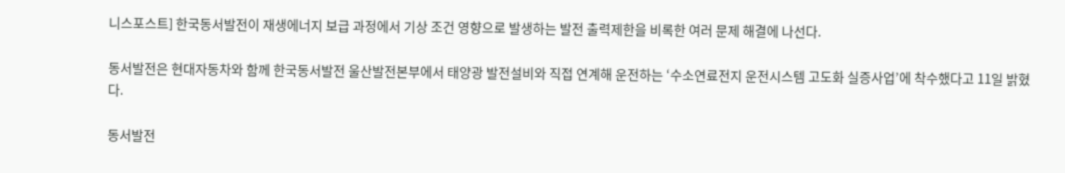니스포스트] 한국동서발전이 재생에너지 보급 과정에서 기상 조건 영향으로 발생하는 발전 출력제한을 비록한 여러 문제 해결에 나선다.

동서발전은 현대자동차와 함께 한국동서발전 울산발전본부에서 태양광 발전설비와 직접 연계해 운전하는 ‘수소연료전지 운전시스템 고도화 실증사업’에 착수했다고 11일 밝혔다.

동서발전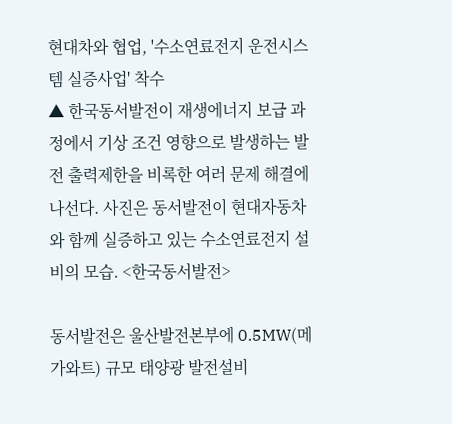현대차와 협업, '수소연료전지 운전시스템 실증사업' 착수
▲ 한국동서발전이 재생에너지 보급 과정에서 기상 조건 영향으로 발생하는 발전 출력제한을 비록한 여러 문제 해결에 나선다. 사진은 동서발전이 현대자동차와 함께 실증하고 있는 수소연료전지 설비의 모습. <한국동서발전>

동서발전은 울산발전본부에 0.5MW(메가와트) 규모 태양광 발전설비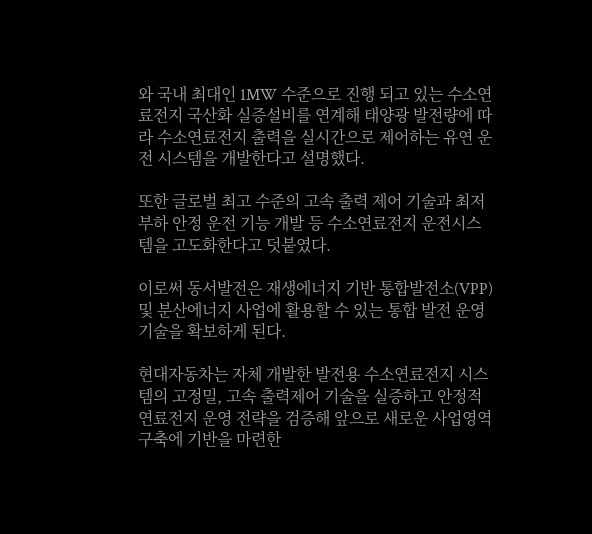와 국내 최대인 1MW 수준으로 진행 되고 있는 수소연료전지 국산화 실증설비를 연계해 태양광 발전량에 따라 수소연료전지 출력을 실시간으로 제어하는 유연 운전 시스템을 개발한다고 설명했다.

또한 글로벌 최고 수준의 고속 출력 제어 기술과 최저부하 안정 운전 기능 개발 등 수소연료전지 운전시스템을 고도화한다고 덧붙였다.

이로써 동서발전은 재생에너지 기반 통합발전소(VPP) 및 분산에너지 사업에 활용할 수 있는 통합 발전 운영 기술을 확보하게 된다.

현대자동차는 자체 개발한 발전용 수소연료전지 시스템의 고정밀, 고속 출력제어 기술을 실증하고 안정적 연료전지 운영 전략을 검증해 앞으로 새로운 사업영역 구축에 기반을 마련한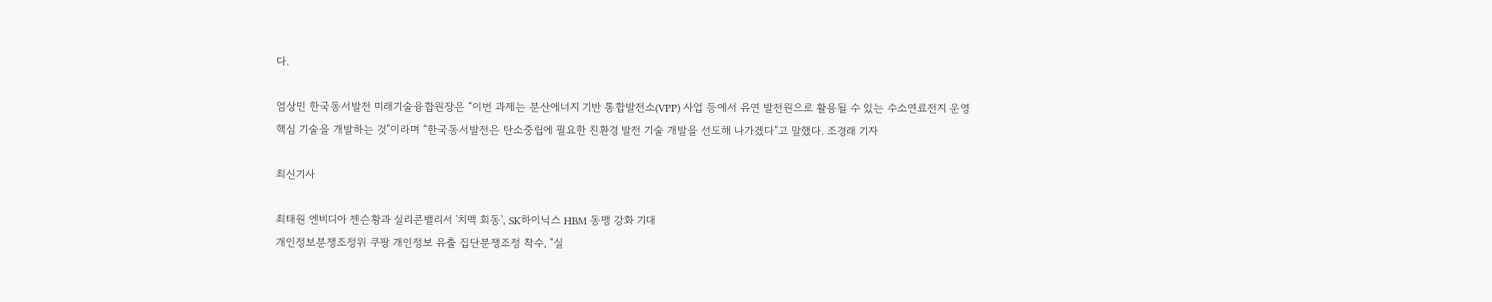다.

엄상민 한국동서발전 미래기술융합원장은 “이번 과제는 분산에너지 기반 통합발전소(VPP) 사업 등에서 유연 발전원으로 활용될 수 있는 수소연료전지 운영 핵심 기술을 개발하는 것”이라며 “한국동서발전은 탄소중립에 필요한 친환경 발전 기술 개발을 선도해 나가겠다”고 말했다. 조경래 기자

최신기사

최태원 엔비디아 젠슨황과 실리콘밸리서 '치맥 회동', SK하이닉스 HBM 동맹 강화 기대
개인정보분쟁조정위 쿠팡 개인정보 유출 집단분쟁조정 착수, "실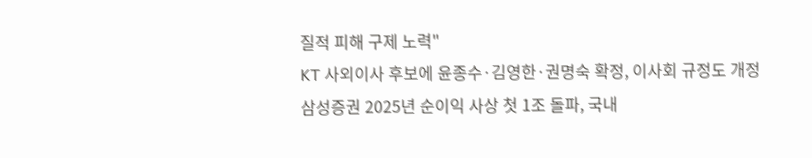질적 피해 구제 노력"
KT 사외이사 후보에 윤종수·김영한·권명숙 확정, 이사회 규정도 개정
삼성증권 2025년 순이익 사상 첫 1조 돌파, 국내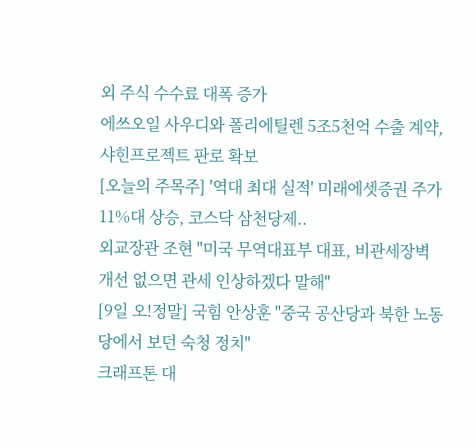외 주식 수수료 대폭 증가
에쓰오일 사우디와 폴리에틸렌 5조5천억 수출 계약, 샤힌프로젝트 판로 확보
[오늘의 주목주] '역대 최대 실적' 미래에셋증권 주가 11%대 상승, 코스닥 삼천당제..
외교장관 조현 "미국 무역대표부 대표, 비관세장벽 개선 없으면 관세 인상하겠다 말해"
[9일 오!정말] 국힘 안상훈 "중국 공산당과 북한 노동당에서 보던 숙청 정치"
크래프톤 대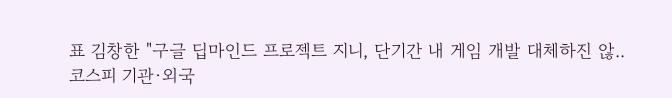표 김창한 "구글 딥마인드 프로젝트 지니, 단기간 내 게임 개발 대체하진 않..
코스피 기관·외국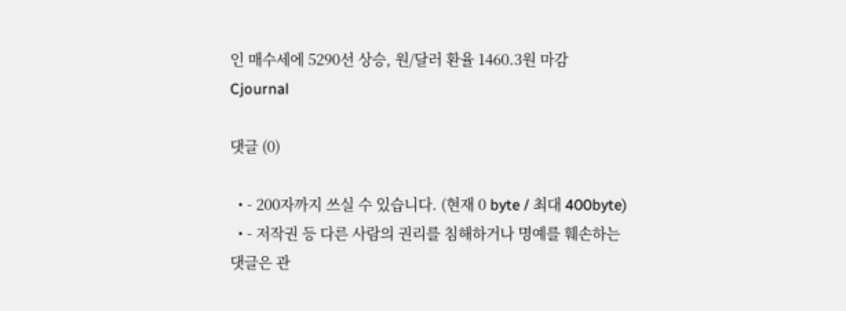인 매수세에 5290선 상승, 원/달러 환율 1460.3원 마감
Cjournal

댓글 (0)

  • - 200자까지 쓰실 수 있습니다. (현재 0 byte / 최대 400byte)
  • - 저작권 등 다른 사람의 권리를 침해하거나 명예를 훼손하는 댓글은 관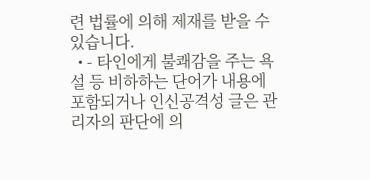련 법률에 의해 제재를 받을 수 있습니다.
  • - 타인에게 불쾌감을 주는 욕설 등 비하하는 단어가 내용에 포함되거나 인신공격성 글은 관리자의 판단에 의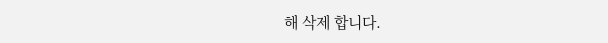해 삭제 합니다.